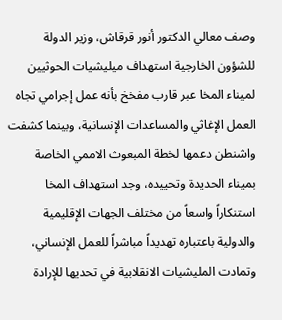وصف معالي الدكتور أنور قرقاش، وزير الدولة للشؤون الخارجية استهداف ميليشيات الحوثيين لميناء المخا عبر قارب مفخخ بأنه عمل إجرامي تجاه العمل الإغاثي والمساعدات الإنسانية، وبينما كشفت واشنطن دعمها لخطة المبعوث الاممي الخاصة بميناء الحديدة وتحييده، وجد استهداف المخا استنكاراً واسعاً من مختلف الجهات الإقليمية والدولية باعتباره تهديداً مباشراً للعمل الإنساني، وتمادت المليشيات الانقلابية في تحديها للإرادة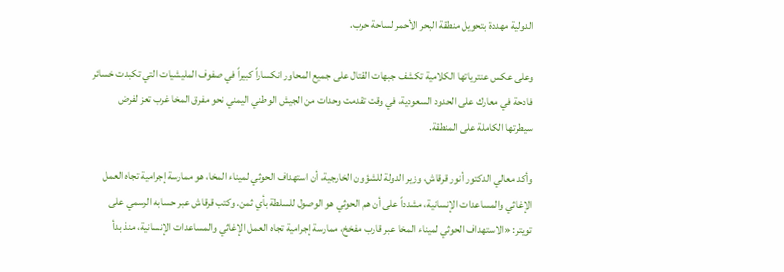الدولية مهددة بتحويل منطقة البحر الأحمر لساحة حرب.

وعلى عكس عنترياتها الكلامية تكشف جبهات القتال على جميع المحاور انكساراً كبيراً في صفوف المليشيات التي تكبدت خسائر فادحة في معارك على الحدود السعودية، في وقت تقدمت وحدات من الجيش الوطني اليمني نحو مفرق المخا غرب تعز لفرض سيطرتها الكاملة على المنطقة.

وأكد معالي الدكتور أنور قرقاش، وزير الدولة للشؤون الخارجية، أن استهداف الحوثي لميناء المخا، هو ممارسة إجرامية تجاه العمل الإغاثي والمساعدات الإنسانية، مشدداً على أن هم الحوثي هو الوصول للسلطة بأي ثمن. وكتب قرقاش عبر حسابه الرسمي على تويتر: «الاستهداف الحوثي لميناء المخا عبر قارب مفخخ، ممارسة إجرامية تجاه العمل الإغاثي والمساعدات الإنسانية، منذ بدأ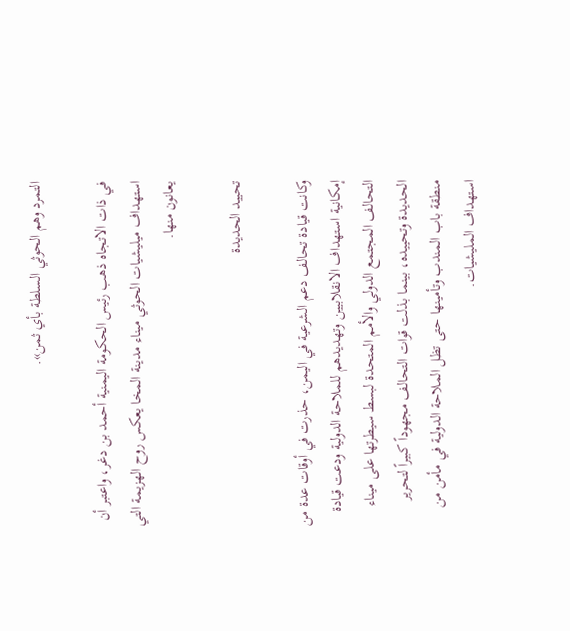التمرد وهم الحوثي السلطة بأي ثمن».

في ذات الاتجاه ذهب رئيس الحكومة اليمنية أحمد بن دغر، واعتبر أن استهداف ميليشيات الحوثي ميناء مدينة المخا يعكس روح الهزيمة التي يعانون منها.

تحييد الحديدة

وكانت قيادة تحالف دعم الشرعية في اليمن، حذرت في أوقات عدة من إمكانية استهداف الانقلابيين وتهديدهم للملاحة الدولية ودعت قيادة التحالف المجتمع الدولي والأمم المتحدة لبسط سيطرتها على ميناء الحديدة وتحييده، بينما بذلت قوات التحالف مجهوداً كبيراً لتحرير منطقة باب المندب وتأمينها حتى تظل الملاحة الدولية في مأمن من استهداف المليشيات.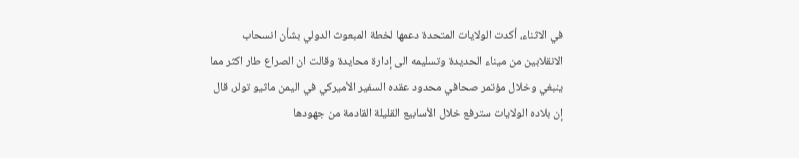في الاثناء، أكدت الولايات المتحدة دعمها لخطة المبعوث الدولي بشأن انسحاب الانقلابين من ميناء الحديدة وتسليمه الى إدارة محايدة وقالت ان الصراع طار اكثر مما ينبغي وخلال مؤتمر صحافي محدود عقده السفير الأميركي في اليمن ماثيو تولر، قال إن بلاده الولايات سترفع خلال الأسابيع القليلة القادمة من جهودها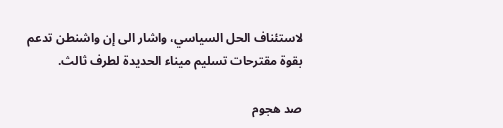لاستئناف الحل السياسي، واشار الى إن واشنطن تدعم بقوة مقترحات تسليم ميناء الحديدة لطرف ثالث.

صد هجوم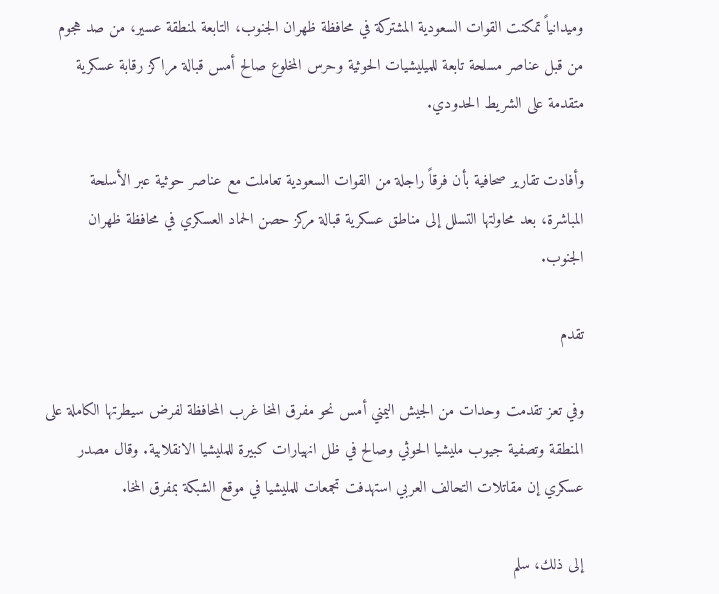وميدانياً تمكنت القوات السعودية المشتركة في محافظة ظهران الجنوب، التابعة لمنطقة عسير، من صد هجوم من قبل عناصر مسلحة تابعة للميليشيات الحوثية وحرس المخلوع صالح أمس قبالة مراكز رقابة عسكرية متقدمة على الشريط الحدودي.

وأفادت تقارير صحافية بأن فرقاً راجلة من القوات السعودية تعاملت مع عناصر حوثية عبر الأسلحة المباشرة، بعد محاولتها التسلل إلى مناطق عسكرية قبالة مركز حصن الحماد العسكري في محافظة ظهران الجنوب.

تقدم

وفي تعز تقدمت وحدات من الجيش اليمني أمس نحو مفرق المخا غرب المحافظة لفرض سيطرتها الكاملة على المنطقة وتصفية جيوب مليشيا الحوثي وصالح في ظل انهيارات كبيرة للمليشيا الانقلابية. وقال مصدر عسكري إن مقاتلات التحالف العربي استهدفت تجمعات للمليشيا في موقع الشبكة بمفرق المخا.

إلى ذلك، سلم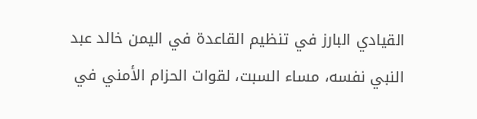القيادي البارز في تنظيم القاعدة في اليمن خالد عبد النبي نفسه، مساء السبت، لقوات الحزام الأمني في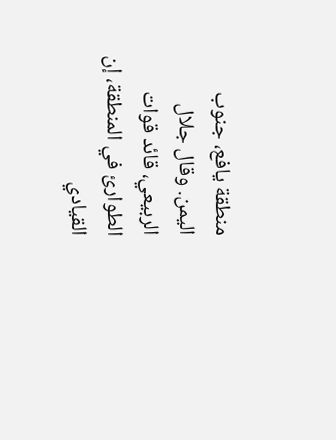منطقة يافع، جنوب اليمن. وقال جلال الربيعي، قائد قوات الطوارئ في المنطقة، إن القيادي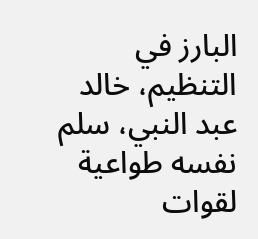البارز في التنظيم، خالد عبد النبي، سلم نفسه طواعية لقوات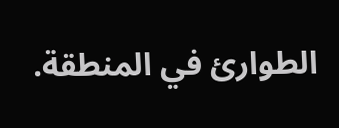الطوارئ في المنطقة.